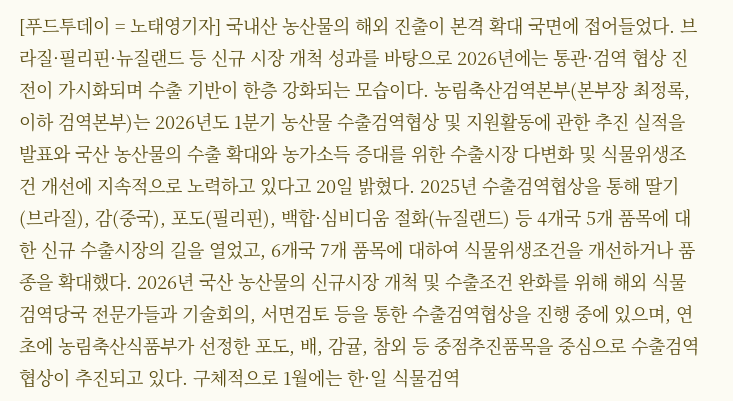[푸드투데이 = 노태영기자] 국내산 농산물의 해외 진출이 본격 확대 국면에 접어들었다. 브라질·필리핀·뉴질랜드 등 신규 시장 개척 성과를 바탕으로 2026년에는 통관·검역 협상 진전이 가시화되며 수출 기반이 한층 강화되는 모습이다. 농림축산검역본부(본부장 최정록, 이하 검역본부)는 2026년도 1분기 농산물 수출검역협상 및 지원활동에 관한 추진 실적을 발표와 국산 농산물의 수출 확대와 농가소득 증대를 위한 수출시장 다변화 및 식물위생조건 개선에 지속적으로 노력하고 있다고 20일 밝혔다. 2025년 수출검역협상을 통해 딸기(브라질), 감(중국), 포도(필리핀), 백합·심비디움 절화(뉴질랜드) 등 4개국 5개 품목에 대한 신규 수출시장의 길을 열었고, 6개국 7개 품목에 대하여 식물위생조건을 개선하거나 품종을 확대했다. 2026년 국산 농산물의 신규시장 개척 및 수출조건 완화를 위해 해외 식물검역당국 전문가들과 기술회의, 서면검토 등을 통한 수출검역협상을 진행 중에 있으며, 연초에 농림축산식품부가 선정한 포도, 배, 감귤, 참외 등 중점추진품목을 중심으로 수출검역협상이 추진되고 있다. 구체적으로 1월에는 한·일 식물검역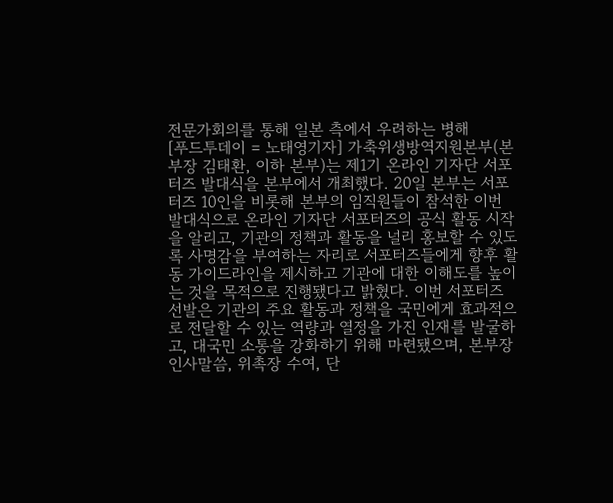전문가회의를 통해 일본 측에서 우려하는 병해
[푸드투데이 = 노태영기자] 가축위생방역지원본부(본부장 김태환, 이하 본부)는 제1기 온라인 기자단 서포터즈 발대식을 본부에서 개최했다. 20일 본부는 서포터즈 10인을 비롯해 본부의 임직원들이 참석한 이번 발대식으로 온라인 기자단 서포터즈의 공식 활동 시작을 알리고, 기관의 정책과 활동을 널리 홍보할 수 있도록 사명감을 부여하는 자리로 서포터즈들에게 향후 활동 가이드라인을 제시하고 기관에 대한 이해도를 높이는 것을 목적으로 진행됐다고 밝혔다. 이번 서포터즈 선발은 기관의 주요 활동과 정책을 국민에게 효과적으로 전달할 수 있는 역량과 열정을 가진 인재를 발굴하고, 대국민 소통을 강화하기 위해 마련됐으며, 본부장 인사말씀, 위촉장 수여, 단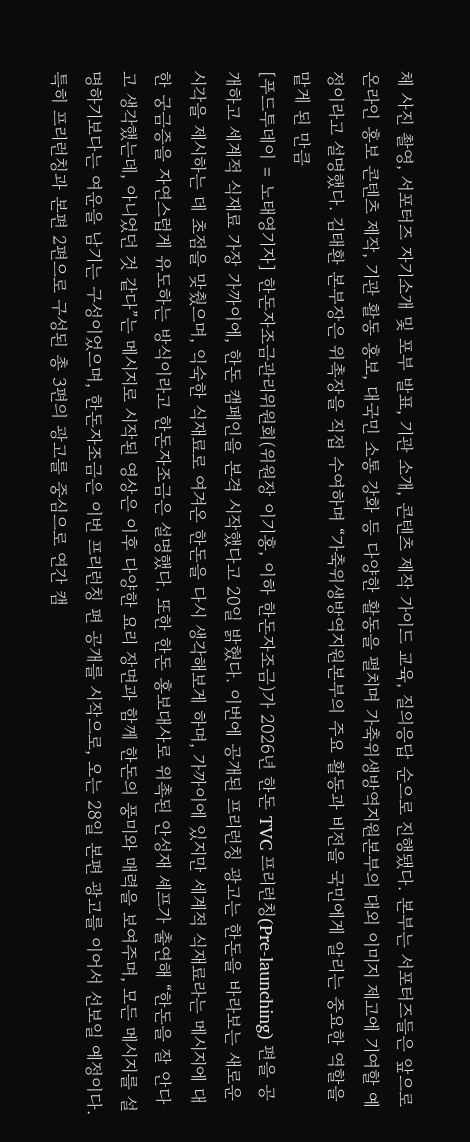체 사진 촬영, 서포터즈 자기소개 및 포부 발표, 기관 소개, 콘텐츠 제작 가이드 교육, 질의응답 순으로 진행됐다. 본부는 서포터즈들은 앞으로 온라인 홍보 콘텐츠 제작, 기관 활동 홍보, 대국민 소통 강화 등 다양한 활동을 펼치며 가축위생방역지원본부의 대외 이미지 제고에 기여할 예정이라고 설명했다. 김태환 본부장은 위촉장을 직접 수여하며 “가축위생방역지원본부의 주요 활동과 비전을 국민에게 알리는 중요한 역할을 맡게 된 만큼
[푸드투데이 = 노태영기자] 한돈자조금관리위원회(위원장 이기홍, 이하 한돈자조금)가 2026년 한돈 TVC 프리런칭(Pre-launching) 편을 공개하고 세계적 식재료 가장 가까이에, 한돈 캠페인을 본격 시작했다고 20일 밝혔다. 이번에 공개된 프리런칭 광고는 한돈을 바라보는 새로운 시각을 제시하는 데 초점을 맞췄으며, 익숙한 식재료로 여겨온 한돈을 다시 생각해보게 하며, 가까이에 있지만 세계적 식재료라는 메시지에 대한 궁금증을 자연스럽게 유도하는 방식이라고 한돈자조금은 설명했다. 또한 한돈 홍보대사로 위촉된 안성재 셰프가 출연해 “한돈을 잘 안다고 생각했는데, 아니었던 것 같다”는 메시지로 시작된 영상은 이후 다양한 요리 장면과 함께 한돈의 풍미와 매력을 보여주며, 모든 메시지를 설명하기보다는 여운을 남기는 구성이었으며, 한돈자조금은 이번 프리런칭 편 공개를 시작으로, 오는 28일 본편 광고를 이어서 선보일 예정이다. 특히 프리런칭과 본편 2편으로 구성된 총 3편의 광고를 중심으로 연간 캠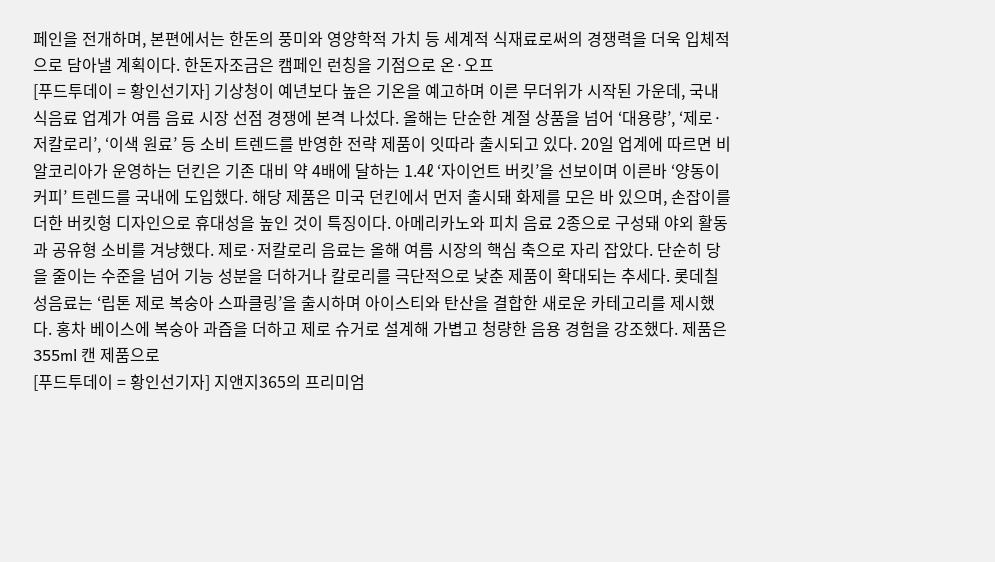페인을 전개하며, 본편에서는 한돈의 풍미와 영양학적 가치 등 세계적 식재료로써의 경쟁력을 더욱 입체적으로 담아낼 계획이다. 한돈자조금은 캠페인 런칭을 기점으로 온·오프
[푸드투데이 = 황인선기자] 기상청이 예년보다 높은 기온을 예고하며 이른 무더위가 시작된 가운데, 국내 식음료 업계가 여름 음료 시장 선점 경쟁에 본격 나섰다. 올해는 단순한 계절 상품을 넘어 ‘대용량’, ‘제로·저칼로리’, ‘이색 원료’ 등 소비 트렌드를 반영한 전략 제품이 잇따라 출시되고 있다. 20일 업계에 따르면 비알코리아가 운영하는 던킨은 기존 대비 약 4배에 달하는 1.4ℓ ‘자이언트 버킷’을 선보이며 이른바 ‘양동이 커피’ 트렌드를 국내에 도입했다. 해당 제품은 미국 던킨에서 먼저 출시돼 화제를 모은 바 있으며, 손잡이를 더한 버킷형 디자인으로 휴대성을 높인 것이 특징이다. 아메리카노와 피치 음료 2종으로 구성돼 야외 활동과 공유형 소비를 겨냥했다. 제로·저칼로리 음료는 올해 여름 시장의 핵심 축으로 자리 잡았다. 단순히 당을 줄이는 수준을 넘어 기능 성분을 더하거나 칼로리를 극단적으로 낮춘 제품이 확대되는 추세다. 롯데칠성음료는 ‘립톤 제로 복숭아 스파클링’을 출시하며 아이스티와 탄산을 결합한 새로운 카테고리를 제시했다. 홍차 베이스에 복숭아 과즙을 더하고 제로 슈거로 설계해 가볍고 청량한 음용 경험을 강조했다. 제품은 355ml 캔 제품으로
[푸드투데이 = 황인선기자] 지앤지365의 프리미엄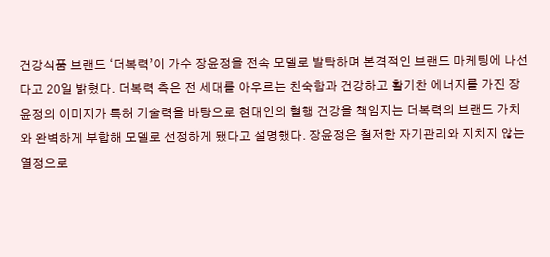건강식품 브랜드 ‘더복력’이 가수 장윤정을 전속 모델로 발탁하며 본격적인 브랜드 마케팅에 나선다고 20일 밝혔다. 더복력 측은 전 세대를 아우르는 친숙함과 건강하고 활기찬 에너지를 가진 장윤정의 이미지가 특허 기술력을 바탕으로 현대인의 혈행 건강을 책임지는 더복력의 브랜드 가치와 완벽하게 부합해 모델로 선정하게 됐다고 설명했다. 장윤정은 철저한 자기관리와 지치지 않는 열정으로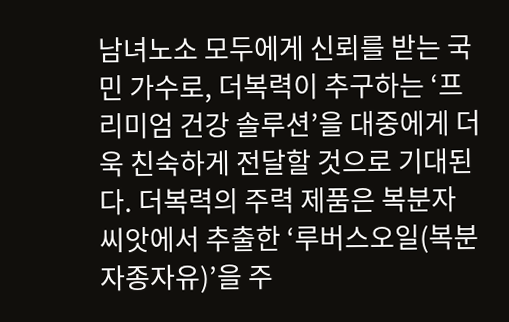남녀노소 모두에게 신뢰를 받는 국민 가수로, 더복력이 추구하는 ‘프리미엄 건강 솔루션’을 대중에게 더욱 친숙하게 전달할 것으로 기대된다. 더복력의 주력 제품은 복분자 씨앗에서 추출한 ‘루버스오일(복분자종자유)’을 주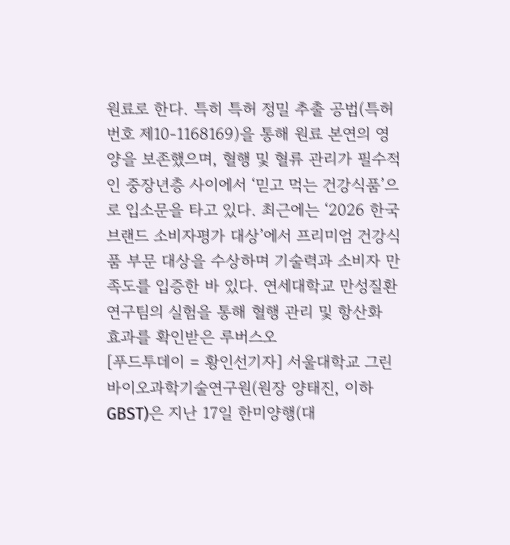원료로 한다. 특히 특허 정밀 추출 공법(특허번호 제10-1168169)을 통해 원료 본연의 영양을 보존했으며, 혈행 및 혈류 관리가 필수적인 중장년층 사이에서 ‘믿고 먹는 건강식품’으로 입소문을 타고 있다. 최근에는 ‘2026 한국브랜드 소비자평가 대상’에서 프리미엄 건강식품 부문 대상을 수상하며 기술력과 소비자 만족도를 입증한 바 있다. 연세대학교 만성질환연구팀의 실험을 통해 혈행 관리 및 항산화 효과를 확인받은 루버스오
[푸드투데이 = 황인선기자] 서울대학교 그린바이오과학기술연구원(원장 양태진, 이하 GBST)은 지난 17일 한미양행(대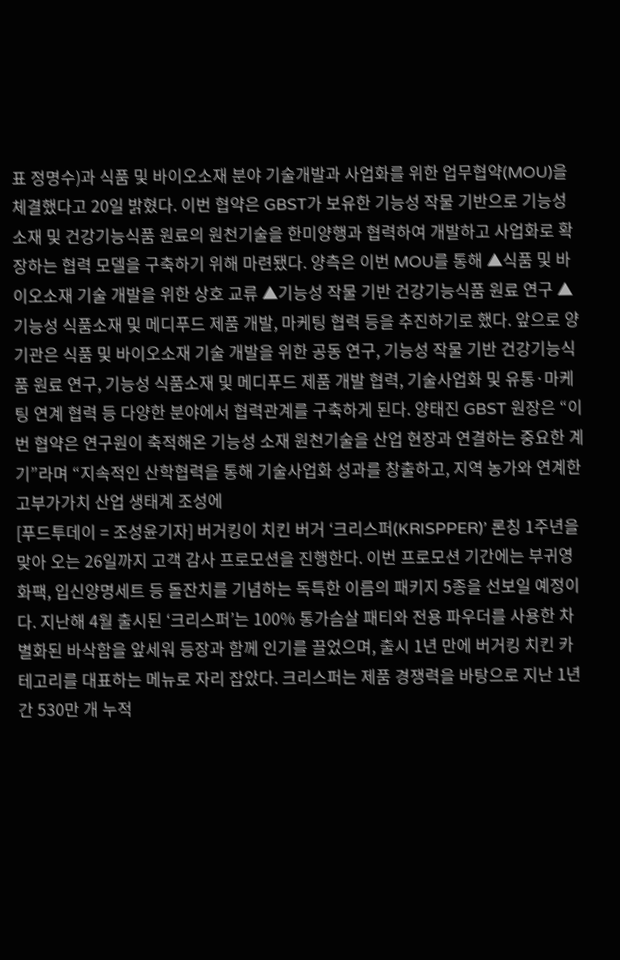표 정명수)과 식품 및 바이오소재 분야 기술개발과 사업화를 위한 업무협약(MOU)을 체결했다고 20일 밝혔다. 이번 협약은 GBST가 보유한 기능성 작물 기반으로 기능성 소재 및 건강기능식품 원료의 원천기술을 한미양행과 협력하여 개발하고 사업화로 확장하는 협력 모델을 구축하기 위해 마련됐다. 양측은 이번 MOU를 통해 ▲식품 및 바이오소재 기술 개발을 위한 상호 교류 ▲기능성 작물 기반 건강기능식품 원료 연구 ▲기능성 식품소재 및 메디푸드 제품 개발, 마케팅 협력 등을 추진하기로 했다. 앞으로 양 기관은 식품 및 바이오소재 기술 개발을 위한 공동 연구, 기능성 작물 기반 건강기능식품 원료 연구, 기능성 식품소재 및 메디푸드 제품 개발 협력, 기술사업화 및 유통·마케팅 연계 협력 등 다양한 분야에서 협력관계를 구축하게 된다. 양태진 GBST 원장은 “이번 협약은 연구원이 축적해온 기능성 소재 원천기술을 산업 현장과 연결하는 중요한 계기”라며 “지속적인 산학협력을 통해 기술사업화 성과를 창출하고, 지역 농가와 연계한 고부가가치 산업 생태계 조성에
[푸드투데이 = 조성윤기자] 버거킹이 치킨 버거 ‘크리스퍼(KRISPPER)’ 론칭 1주년을 맞아 오는 26일까지 고객 감사 프로모션을 진행한다. 이번 프로모션 기간에는 부귀영화팩, 입신양명세트 등 돌잔치를 기념하는 독특한 이름의 패키지 5종을 선보일 예정이다. 지난해 4월 출시된 ‘크리스퍼’는 100% 통가슴살 패티와 전용 파우더를 사용한 차별화된 바삭함을 앞세워 등장과 함께 인기를 끌었으며, 출시 1년 만에 버거킹 치킨 카테고리를 대표하는 메뉴로 자리 잡았다. 크리스퍼는 제품 경쟁력을 바탕으로 지난 1년간 530만 개 누적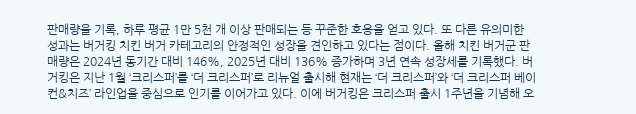판매량을 기록, 하루 평균 1만 5천 개 이상 판매되는 등 꾸준한 호응을 얻고 있다. 또 다른 유의미한 성과는 버거킹 치킨 버거 카테고리의 안정적인 성장을 견인하고 있다는 점이다. 올해 치킨 버거군 판매량은 2024년 동기간 대비 146%, 2025년 대비 136% 증가하며 3년 연속 성장세를 기록했다. 버거킹은 지난 1월 ‘크리스퍼’를 ‘더 크리스퍼’로 리뉴얼 출시해 현재는 ‘더 크리스퍼’와 ‘더 크리스퍼 베이컨&치즈’ 라인업을 중심으로 인기를 이어가고 있다. 이에 버거킹은 크리스퍼 출시 1주년을 기념해 오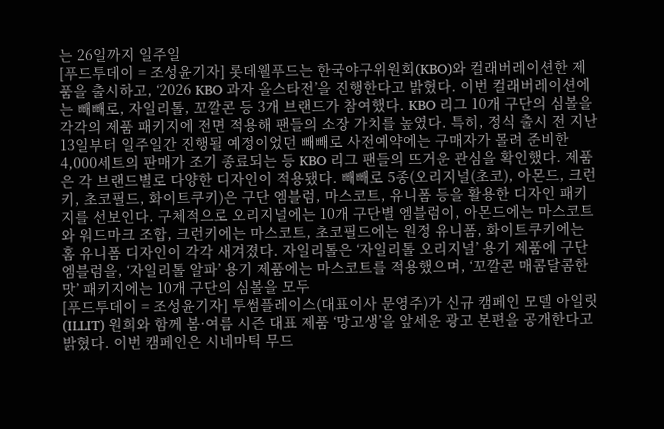는 26일까지 일주일
[푸드투데이 = 조성윤기자] 롯데웰푸드는 한국야구위원회(KBO)와 컬래버레이션한 제품을 출시하고, ‘2026 KBO 과자 올스타전’을 진행한다고 밝혔다. 이번 컬래버레이션에는 빼빼로, 자일리톨, 꼬깔콘 등 3개 브랜드가 참여했다. KBO 리그 10개 구단의 심볼을 각각의 제품 패키지에 전면 적용해 팬들의 소장 가치를 높였다. 특히, 정식 출시 전 지난 13일부터 일주일간 진행될 예정이었던 빼빼로 사전예약에는 구매자가 몰려 준비한 4,000세트의 판매가 조기 종료되는 등 KBO 리그 팬들의 뜨거운 관심을 확인했다. 제품은 각 브랜드별로 다양한 디자인이 적용됐다. 빼빼로 5종(오리지널(초코), 아몬드, 크런키, 초코필드, 화이트쿠키)은 구단 엠블럼, 마스코트, 유니폼 등을 활용한 디자인 패키지를 선보인다. 구체적으로 오리지널에는 10개 구단별 엠블럼이, 아몬드에는 마스코트와 워드마크 조합, 크런키에는 마스코트, 초코필드에는 원정 유니폼, 화이트쿠키에는 홈 유니폼 디자인이 각각 새겨졌다. 자일리톨은 ‘자일리톨 오리지널’ 용기 제품에 구단 엠블럼을, ‘자일리톨 알파’ 용기 제품에는 마스코트를 적용했으며, ‘꼬깔콘 매콤달콤한맛’ 패키지에는 10개 구단의 심볼을 모두
[푸드투데이 = 조성윤기자] 투썸플레이스(대표이사 문영주)가 신규 캠페인 모델 아일릿(ILLIT) 원희와 함께 봄·여름 시즌 대표 제품 ‘망고생’을 앞세운 광고 본편을 공개한다고 밝혔다. 이번 캠페인은 시네마틱 무드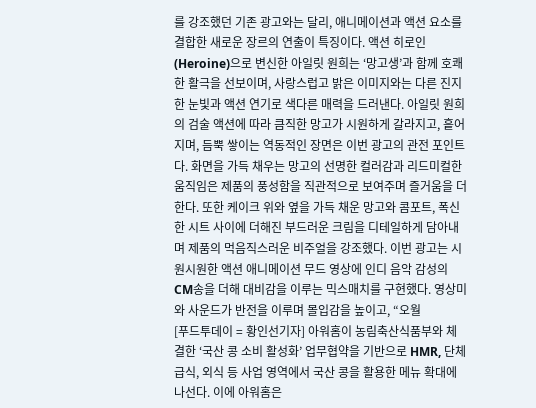를 강조했던 기존 광고와는 달리, 애니메이션과 액션 요소를 결합한 새로운 장르의 연출이 특징이다. 액션 히로인(Heroine)으로 변신한 아일릿 원희는 ‘망고생’과 함께 호쾌한 활극을 선보이며, 사랑스럽고 밝은 이미지와는 다른 진지한 눈빛과 액션 연기로 색다른 매력을 드러낸다. 아일릿 원희의 검술 액션에 따라 큼직한 망고가 시원하게 갈라지고, 흩어지며, 듬뿍 쌓이는 역동적인 장면은 이번 광고의 관전 포인트다. 화면을 가득 채우는 망고의 선명한 컬러감과 리드미컬한 움직임은 제품의 풍성함을 직관적으로 보여주며 즐거움을 더한다. 또한 케이크 위와 옆을 가득 채운 망고와 콤포트, 폭신한 시트 사이에 더해진 부드러운 크림을 디테일하게 담아내며 제품의 먹음직스러운 비주얼을 강조했다. 이번 광고는 시원시원한 액션 애니메이션 무드 영상에 인디 음악 감성의 CM송을 더해 대비감을 이루는 믹스매치를 구현했다. 영상미와 사운드가 반전을 이루며 몰입감을 높이고, “오월
[푸드투데이 = 황인선기자] 아워홈이 농림축산식품부와 체결한 ‘국산 콩 소비 활성화’ 업무협약을 기반으로 HMR, 단체급식, 외식 등 사업 영역에서 국산 콩을 활용한 메뉴 확대에 나선다. 이에 아워홈은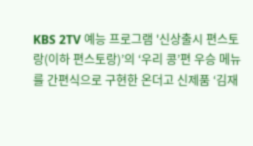KBS 2TV 예능 프로그램 '신상출시 편스토랑(이하 편스토랑)’의 ‘우리 콩’편 우승 메뉴를 간편식으로 구현한 온더고 신제품 ‘김재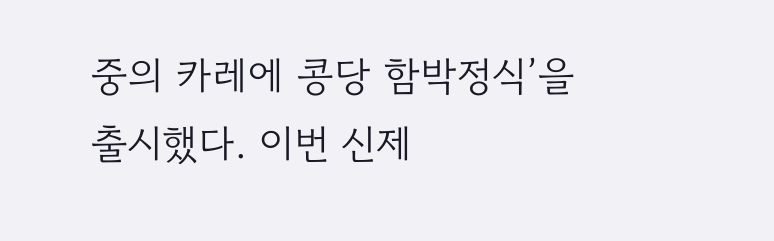중의 카레에 콩당 함박정식’을 출시했다. 이번 신제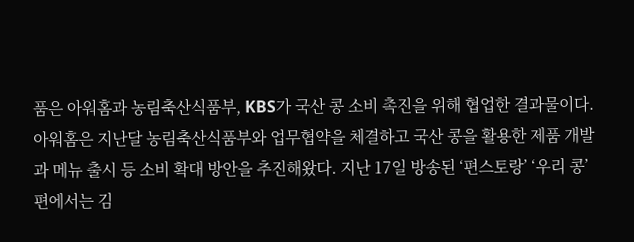품은 아워홈과 농림축산식품부, KBS가 국산 콩 소비 촉진을 위해 협업한 결과물이다. 아워홈은 지난달 농림축산식품부와 업무협약을 체결하고 국산 콩을 활용한 제품 개발과 메뉴 출시 등 소비 확대 방안을 추진해왔다. 지난 17일 방송된 ‘편스토랑’ ‘우리 콩’편에서는 김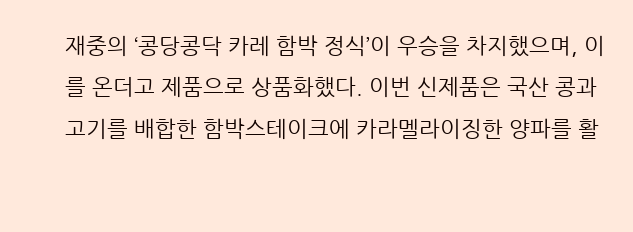재중의 ‘콩당콩닥 카레 함박 정식’이 우승을 차지했으며, 이를 온더고 제품으로 상품화했다. 이번 신제품은 국산 콩과 고기를 배합한 함박스테이크에 카라멜라이징한 양파를 활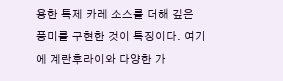용한 특제 카레 소스를 더해 깊은 풍미를 구현한 것이 특징이다. 여기에 계란후라이와 다양한 가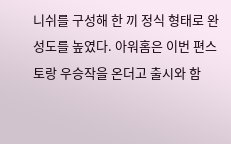니쉬를 구성해 한 끼 정식 형태로 완성도를 높였다. 아워홈은 이번 편스토랑 우승작을 온더고 출시와 함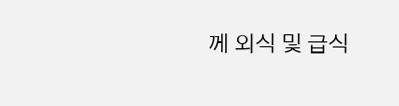께 외식 및 급식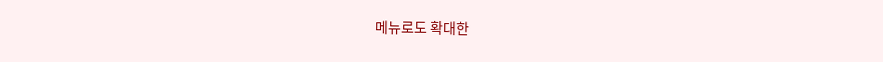메뉴로도 확대한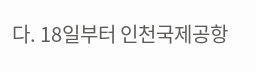다. 18일부터 인천국제공항